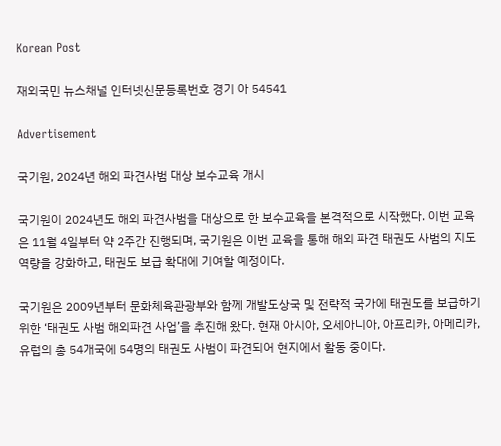Korean Post

재외국민 뉴스채널 인터넷신문등록번호 경기 아 54541

Advertisement

국기원, 2024년 해외 파견사범 대상 보수교육 개시

국기원이 2024년도 해외 파견사범을 대상으로 한 보수교육을 본격적으로 시작했다. 이번 교육은 11월 4일부터 약 2주간 진행되며, 국기원은 이번 교육을 통해 해외 파견 태권도 사범의 지도 역량을 강화하고, 태권도 보급 확대에 기여할 예정이다.

국기원은 2009년부터 문화체육관광부와 함께 개발도상국 및 전략적 국가에 태권도를 보급하기 위한 ‘태권도 사범 해외파견 사업’을 추진해 왔다. 현재 아시아, 오세아니아, 아프리카, 아메리카, 유럽의 총 54개국에 54명의 태권도 사범이 파견되어 현지에서 활동 중이다.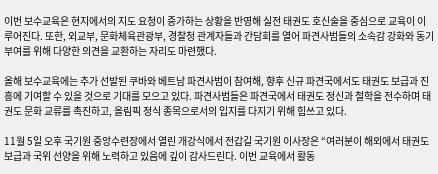이번 보수교육은 현지에서의 지도 요청이 증가하는 상황을 반영해 실전 태권도 호신술을 중심으로 교육이 이루어진다. 또한, 외교부, 문화체육관광부, 경찰청 관계자들과 간담회를 열어 파견사범들의 소속감 강화와 동기 부여를 위해 다양한 의견을 교환하는 자리도 마련했다.

올해 보수교육에는 추가 선발된 쿠바와 베트남 파견사범이 참여해, 향후 신규 파견국에서도 태권도 보급과 진흥에 기여할 수 있을 것으로 기대를 모으고 있다. 파견사범들은 파견국에서 태권도 정신과 철학을 전수하며 태권도 문화 교류를 촉진하고, 올림픽 정식 종목으로서의 입지를 다지기 위해 힘쓰고 있다.

11월 5일 오후 국기원 중앙수련장에서 열린 개강식에서 전갑길 국기원 이사장은 “여러분이 해외에서 태권도 보급과 국위 선양을 위해 노력하고 있음에 깊이 감사드린다. 이번 교육에서 활동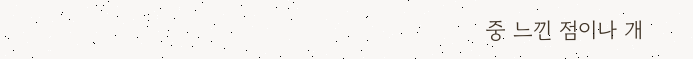중 느낀 점이나 개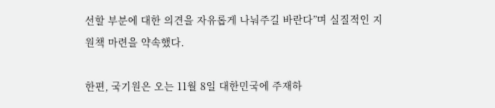선할 부분에 대한 의견을 자유롭게 나눠주길 바란다”며 실질적인 지원책 마련을 약속했다.

한편, 국기원은 오는 11월 8일 대한민국에 주재하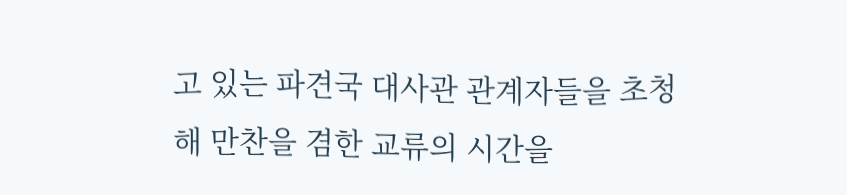고 있는 파견국 대사관 관계자들을 초청해 만찬을 겸한 교류의 시간을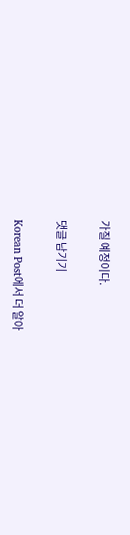가질 예정이다.

댓글 남기기

Korean Post에서 더 알아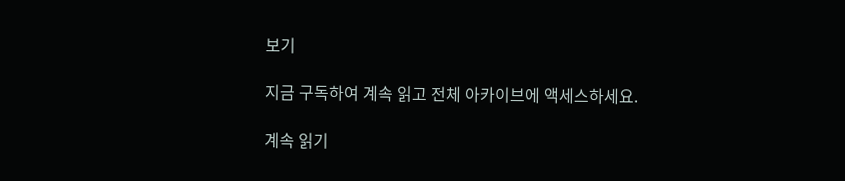보기

지금 구독하여 계속 읽고 전체 아카이브에 액세스하세요.

계속 읽기